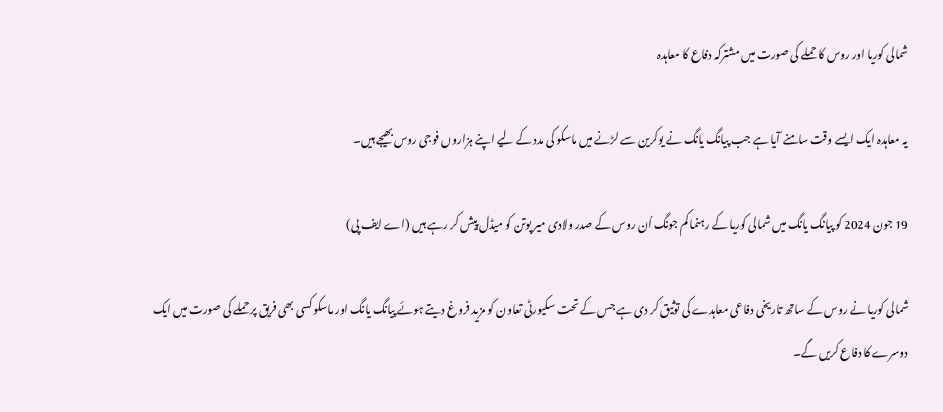شمالی کوریا اور روس کا حملے کی صورت میں مشترکہ دفاع کا معاہدہ

یہ معاہدہ ایک ایسے وقت سامنے آیا ہے جب پیانگ یانگ نے یوکرین سے لڑنے میں ماسکو کی مدد کے لیے اپنے ہزاروں فوجی روس بھیجے ہیں۔

19 جون 2024 کو پیانگ یانگ میں شمالی کوریا کے رہنما کم جونگ اُن روس کے صدر ولادی میر پوتن کو میڈل پیش کر رہے ہیں (اے ایف پی)

شمالی کوریا نے روس کے ساتھ تاریخی دفاعی معاہدے کی توثیق کر دی ہے جس کے تحت سکیورٹی تعاون کو مزید فروغ دیتے ہوئے پیانگ یانگ اور ماسکو کسی بھی فریق پر حملے کی صورت میں ایک دوسرے کا دفاع کریں گے۔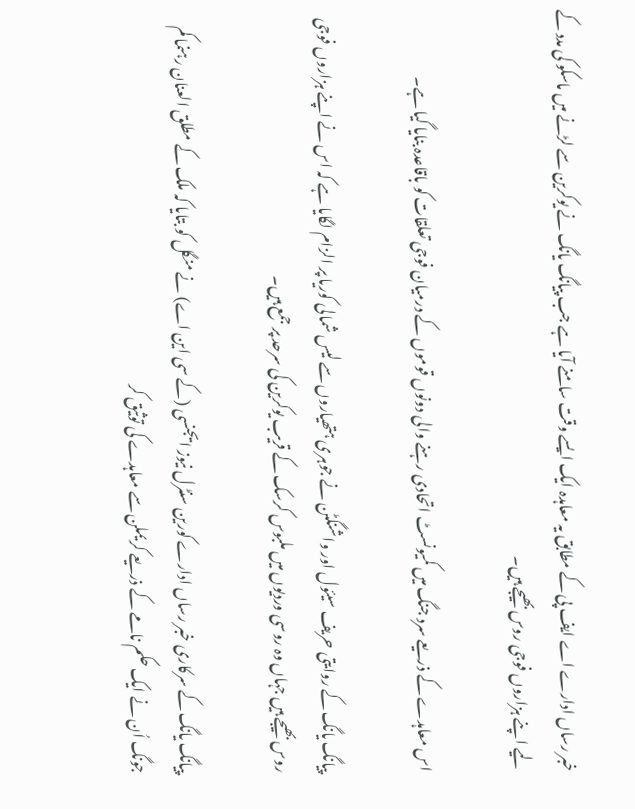خبر رساں ادارے اے ایف پی کے مطابق یہ معاہدہ ایک ایسے وقت سامنے آیا ہے جب پیانگ یانگ نے یوکرین سے لڑنے میں ماسکو کی مدد کے لیے اپنے ہزاروں فوجی روس بھیجے ہیں۔

اس معاہدے کے ذریعے سرد جنگ میں کمیونسٹ اتحادی رہنے والی دونوں قوموں کے درمیان فوجی تعلقات کو باقاعدہ بنایا گیا ہے۔

پیانگ یانگ کے روایتی حریف سیئول اور واشنگٹن نے جوہری ہتھیاروں سے لیس شمالی کوریا پر الزام لگایا ہے کہ اس نے اپنے ہزاروں فوجی روس بھیجے ہیں جہاں وہ روسی وردیوں میں ملبوس کرسک کے قریب یوکرین کی سرحد پر جمع ہیں۔

پیانگ یانگ کے سرکاری خبر رساں ادارے کورین سنٹرل نیوز ایجنسی (کے سی این اے) نے منگل کو بتایا کہ ملک کے مطلق العنان رہنما کم جونگ اُن نے ایک حکم نامے کے ذریعے کریملن سے معاہدے کی توثیق کر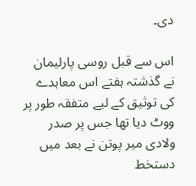دی۔

اس سے قبل روسی پارلیمان نے گذشتہ ہفتے اس معاہدے کی توثیق کے لیے متفقہ طور پر ووٹ دیا تھا جس پر صدر ولادی میر پوتن نے بعد میں دستخط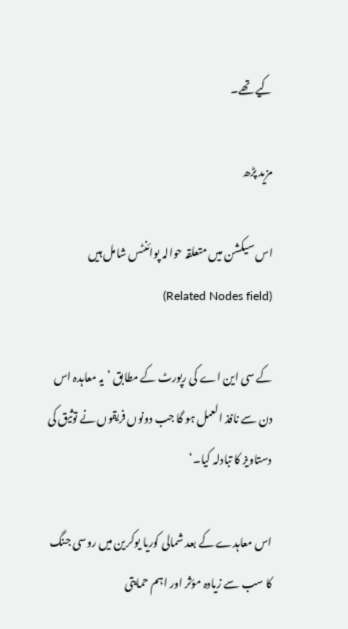کیے تھے۔

مزید پڑھ

اس سیکشن میں متعلقہ حوالہ پوائنٹس شامل ہیں (Related Nodes field)

کے سی این اے کی رپورٹ کے مطابق ’یہ معاہدہ اس دن سے نافذ العمل ہو گا جب دونوں فریقوں نے توثیق کی دستاویز کا تبادلہ کیا۔‘

اس معاہدے کے بعد شمالی کوریا یوکرین میں روسی جنگ کا سب سے زیادہ مؤثر اور اہم حمایتی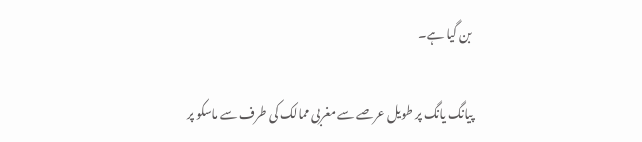بن گیا ہے۔

پیانگ یانگ پر طویل عرصے سے مغربی ممالک کی طرف سے ماسکو پر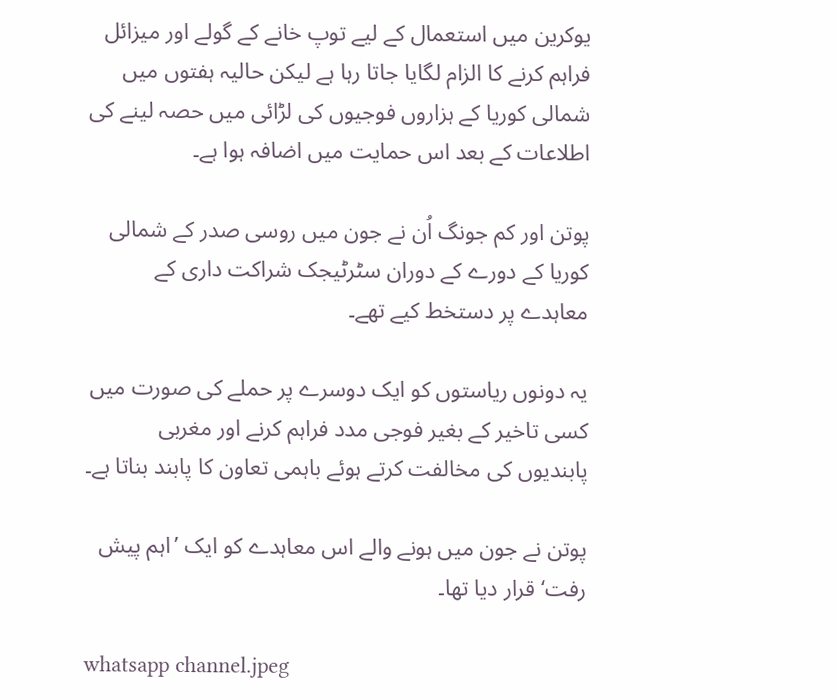یوکرین میں استعمال کے لیے توپ خانے کے گولے اور میزائل فراہم کرنے کا الزام لگایا جاتا رہا ہے لیکن حالیہ ہفتوں میں شمالی کوریا کے ہزاروں فوجیوں کی لڑائی میں حصہ لینے کی اطلاعات کے بعد اس حمایت میں اضافہ ہوا ہے۔

پوتن اور کم جونگ اُن نے جون میں روسی صدر کے شمالی کوریا کے دورے کے دوران سٹرٹیجک شراکت داری کے معاہدے پر دستخط کیے تھے۔

یہ دونوں ریاستوں کو ایک دوسرے پر حملے کی صورت میں کسی تاخیر کے بغیر فوجی مدد فراہم کرنے اور مغربی پابندیوں کی مخالفت کرتے ہوئے باہمی تعاون کا پابند بناتا ہے۔

پوتن نے جون میں ہونے والے اس معاہدے کو ایک ’اہم پیش رفت‘ قرار دیا تھا۔

whatsapp channel.jpeg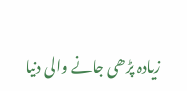زیادہ پڑھی جانے والی دنیا